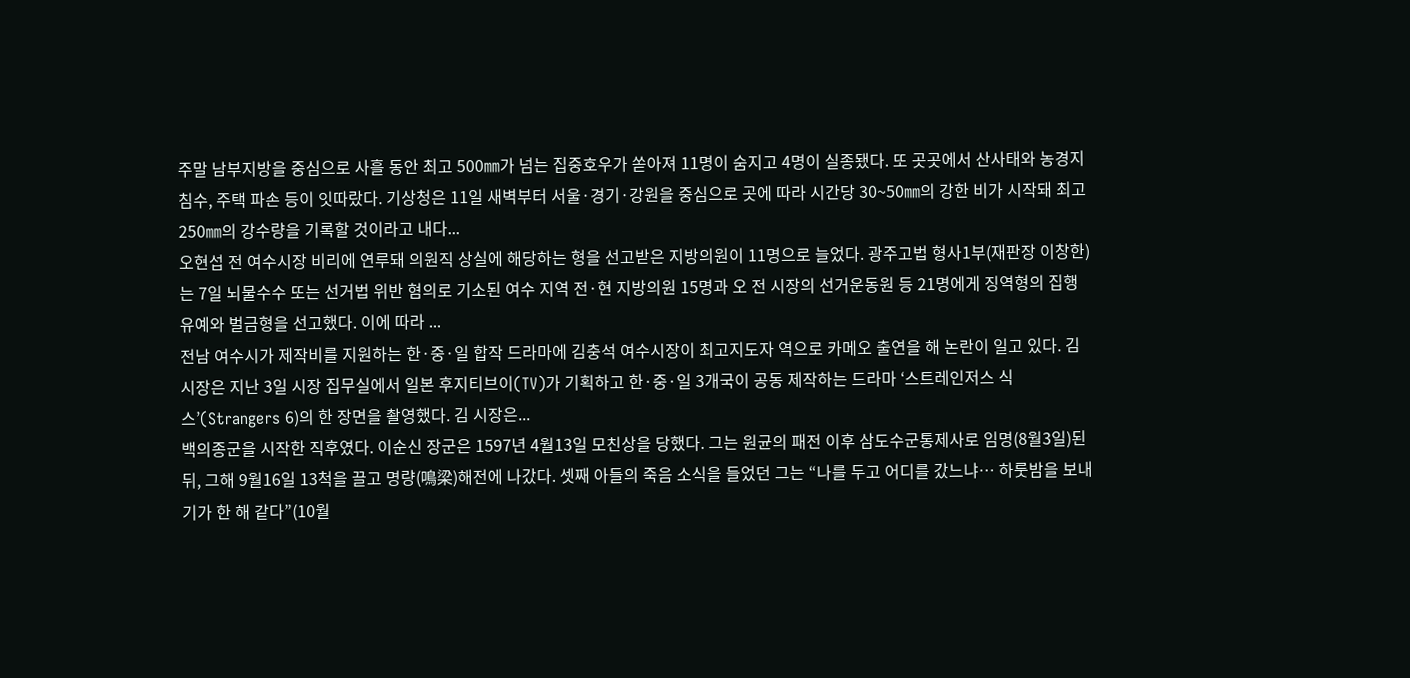주말 남부지방을 중심으로 사흘 동안 최고 500㎜가 넘는 집중호우가 쏟아져 11명이 숨지고 4명이 실종됐다. 또 곳곳에서 산사태와 농경지 침수, 주택 파손 등이 잇따랐다. 기상청은 11일 새벽부터 서울·경기·강원을 중심으로 곳에 따라 시간당 30~50㎜의 강한 비가 시작돼 최고 250㎜의 강수량을 기록할 것이라고 내다...
오현섭 전 여수시장 비리에 연루돼 의원직 상실에 해당하는 형을 선고받은 지방의원이 11명으로 늘었다. 광주고법 형사1부(재판장 이창한)는 7일 뇌물수수 또는 선거법 위반 혐의로 기소된 여수 지역 전·현 지방의원 15명과 오 전 시장의 선거운동원 등 21명에게 징역형의 집행유예와 벌금형을 선고했다. 이에 따라 ...
전남 여수시가 제작비를 지원하는 한·중·일 합작 드라마에 김충석 여수시장이 최고지도자 역으로 카메오 출연을 해 논란이 일고 있다. 김 시장은 지난 3일 시장 집무실에서 일본 후지티브이(TV)가 기획하고 한·중·일 3개국이 공동 제작하는 드라마 ‘스트레인저스 식스’(Strangers 6)의 한 장면을 촬영했다. 김 시장은...
백의종군을 시작한 직후였다. 이순신 장군은 1597년 4월13일 모친상을 당했다. 그는 원균의 패전 이후 삼도수군통제사로 임명(8월3일)된 뒤, 그해 9월16일 13척을 끌고 명량(鳴梁)해전에 나갔다. 셋째 아들의 죽음 소식을 들었던 그는 “나를 두고 어디를 갔느냐… 하룻밤을 보내기가 한 해 같다”(10월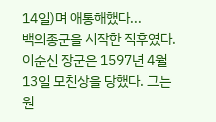14일)며 애통해했다...
백의종군을 시작한 직후였다. 이순신 장군은 1597년 4월13일 모친상을 당했다. 그는 원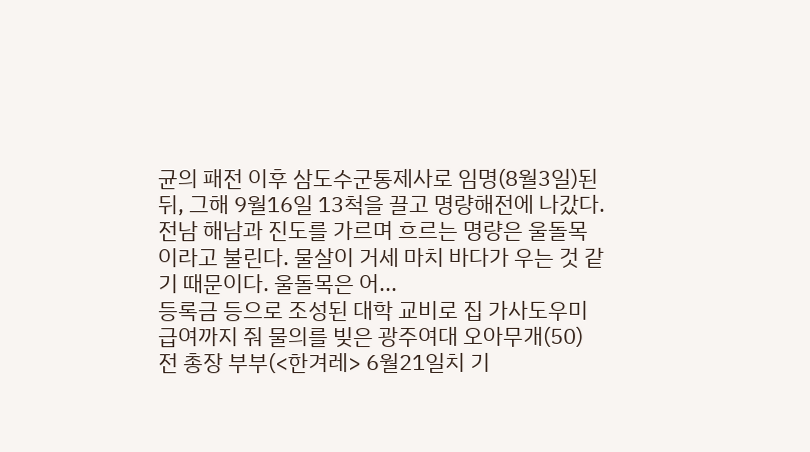균의 패전 이후 삼도수군통제사로 임명(8월3일)된 뒤, 그해 9월16일 13척을 끌고 명량해전에 나갔다. 전남 해남과 진도를 가르며 흐르는 명량은 울돌목이라고 불린다. 물살이 거세 마치 바다가 우는 것 같기 때문이다. 울돌목은 어...
등록금 등으로 조성된 대학 교비로 집 가사도우미 급여까지 줘 물의를 빚은 광주여대 오아무개(50) 전 총장 부부(<한겨레> 6월21일치 기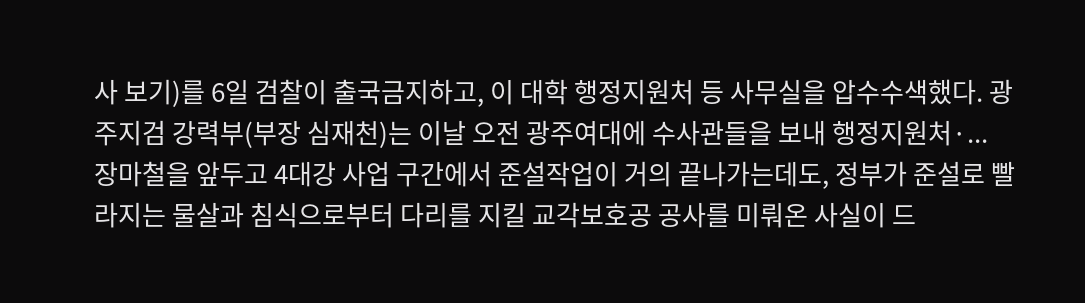사 보기)를 6일 검찰이 출국금지하고, 이 대학 행정지원처 등 사무실을 압수수색했다. 광주지검 강력부(부장 심재천)는 이날 오전 광주여대에 수사관들을 보내 행정지원처·...
장마철을 앞두고 4대강 사업 구간에서 준설작업이 거의 끝나가는데도, 정부가 준설로 빨라지는 물살과 침식으로부터 다리를 지킬 교각보호공 공사를 미뤄온 사실이 드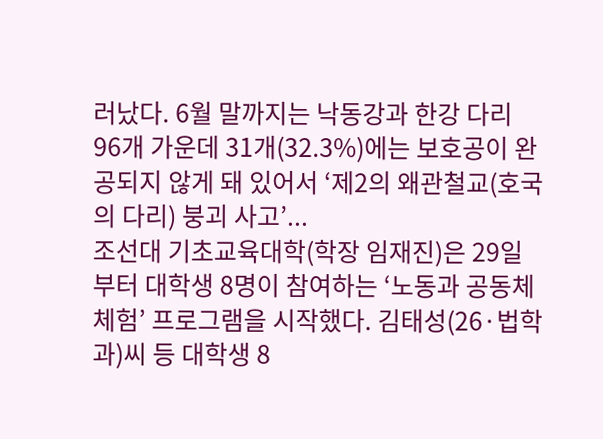러났다. 6월 말까지는 낙동강과 한강 다리 96개 가운데 31개(32.3%)에는 보호공이 완공되지 않게 돼 있어서 ‘제2의 왜관철교(호국의 다리) 붕괴 사고’...
조선대 기초교육대학(학장 임재진)은 29일부터 대학생 8명이 참여하는 ‘노동과 공동체 체험’ 프로그램을 시작했다. 김태성(26·법학과)씨 등 대학생 8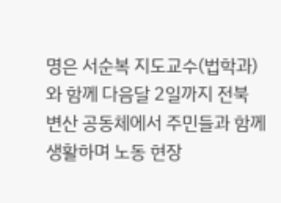명은 서순복 지도교수(법학과)와 함께 다음달 2일까지 전북 변산 공동체에서 주민들과 함께 생활하며 노동 현장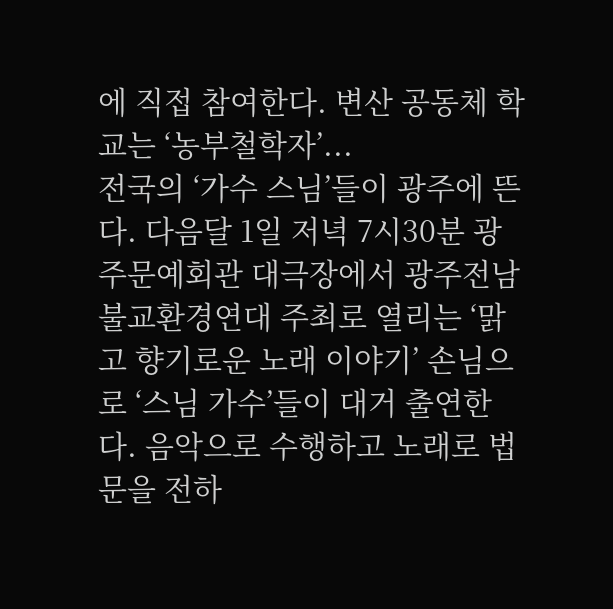에 직접 참여한다. 변산 공동체 학교는 ‘농부철학자’...
전국의 ‘가수 스님’들이 광주에 뜬다. 다음달 1일 저녁 7시30분 광주문예회관 대극장에서 광주전남불교환경연대 주최로 열리는 ‘맑고 향기로운 노래 이야기’ 손님으로 ‘스님 가수’들이 대거 출연한다. 음악으로 수행하고 노래로 법문을 전하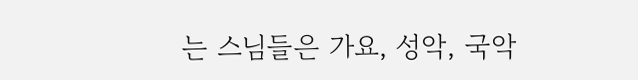는 스님들은 가요, 성악, 국악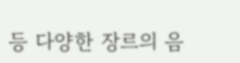등 다양한 장르의 음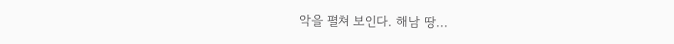악을 펼쳐 보인다. 해남 땅...